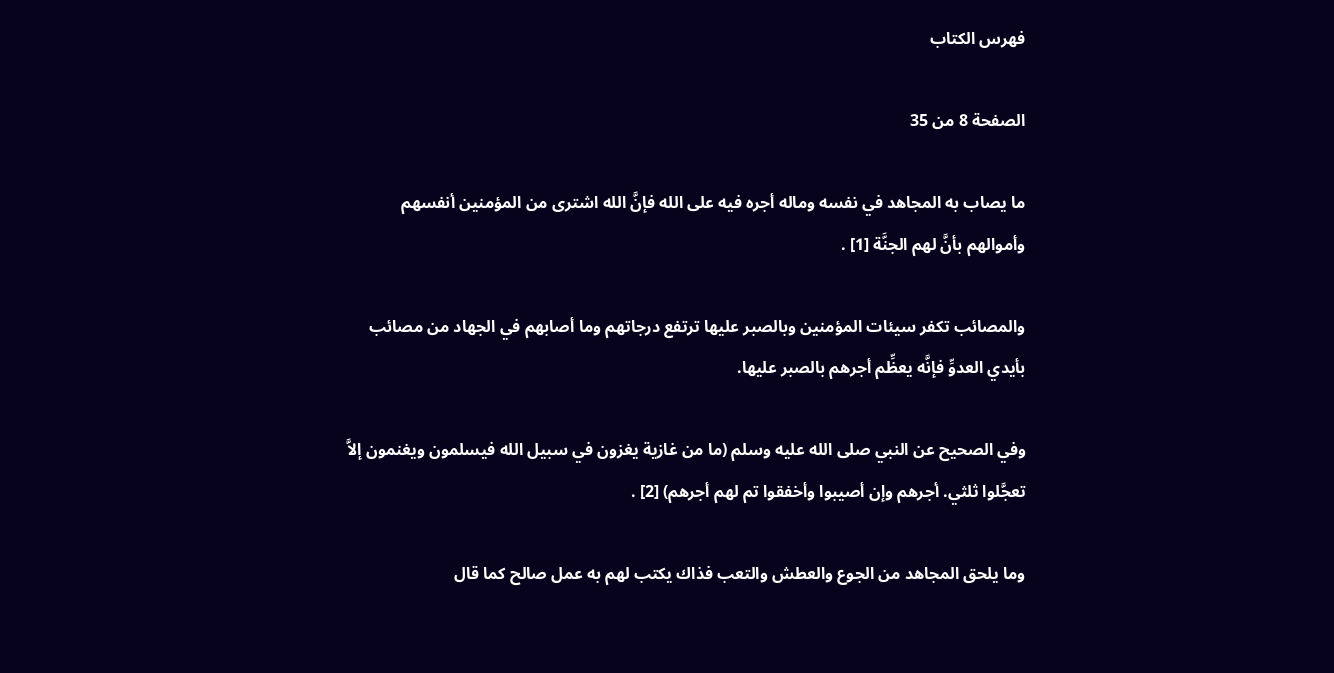فهرس الكتاب

الصفحة 8 من 35

ما يصاب به المجاهد في نفسه وماله أجره فيه على الله فإنَّ الله اشترى من المؤمنين أنفسهم وأموالهم بأنَّ لهم الجنَّة [1] .

والمصائب تكفر سيئات المؤمنين وبالصبر عليها ترتفع درجاتهم وما أصابهم في الجهاد من مصائب بأيدي العدوِّ فإنَّه يعظِّم أجرهم بالصبر عليها.

وفي الصحيح عن النبي صلى الله عليه وسلم (ما من غازية يغزون في سبيل الله فيسلمون ويغنمون إلاَّ تعجَّلوا ثلثي. أجرهم وإن أصيبوا وأخفقوا تم لهم أجرهم) [2] .

وما يلحق المجاهد من الجوع والعطش والتعب فذاك يكتب لهم به عمل صالح كما قال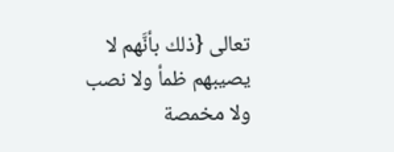تعالى {ذلك بأنَّهم لا يصيبهم ظمأ ولا نصب ولا مخمصة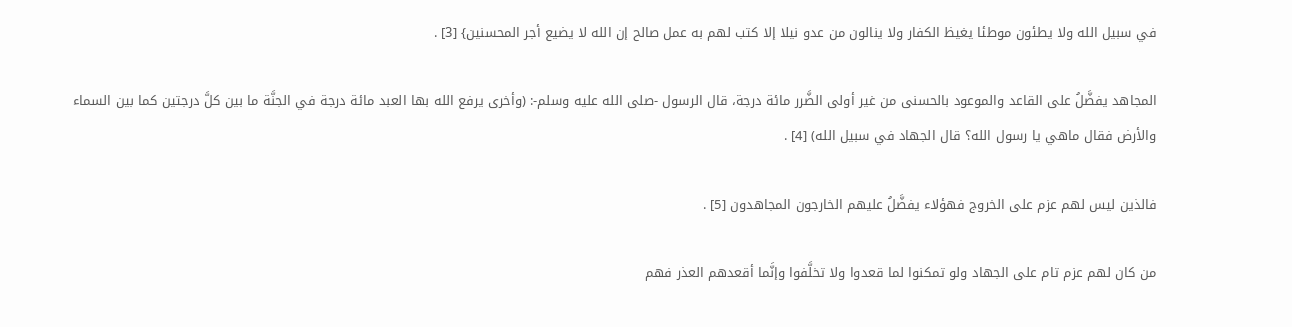في سبيل الله ولا يطئون موطئا يغيظ الكفار ولا ينالون من عدو نيلا إلا كتب لهم به عمل صالح إن الله لا يضيع أجر المحسنين} [3] .

المجاهد يفضَّلُ على القاعد والموعود بالحسنى من غير أولى الضَّرر مائة درجة، قال الرسول -صلى الله عليه وسلم-: (وأخرى يرفع الله بها العبد مائة درجة في الجنَّة ما بين كلَّ درجتين كما بين السماء والأرض فقال ماهي يا رسول الله؟ قال الجهاد في سبيل الله) [4] .

فالذين ليس لهم عزم على الخروج فهؤلاء يفضَّلُ عليهم الخارجون المجاهدون [5] .

من كان لهم عزم تام على الجهاد ولو تمكنوا لما قعدوا ولا تخلَّفوا وإنَّما أقعدهم العذر فهم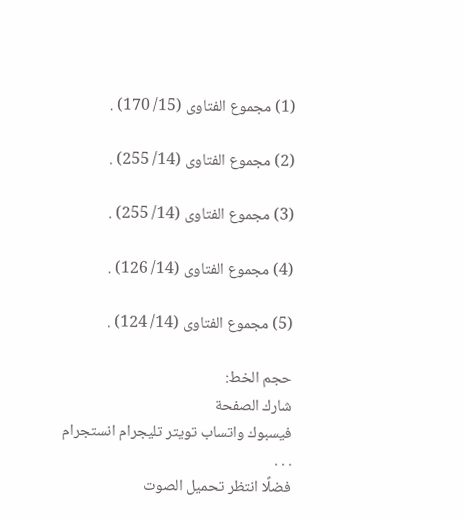(1) مجموع الفتاوى (15/ 170) .

(2) مجموع الفتاوى (14/ 255) .

(3) مجموع الفتاوى (14/ 255) .

(4) مجموع الفتاوى (14/ 126) .

(5) مجموع الفتاوى (14/ 124) .

حجم الخط:
شارك الصفحة
فيسبوك واتساب تويتر تليجرام انستجرام
. . .
فضلًا انتظر تحميل الصوت